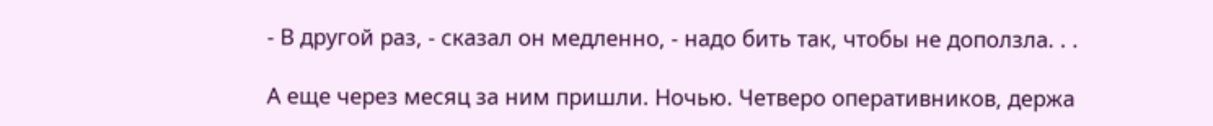- В другой раз, - сказал он медленно, - надо бить так, чтобы не доползла. . .

А еще через месяц за ним пришли. Ночью. Четверо оперативников, держа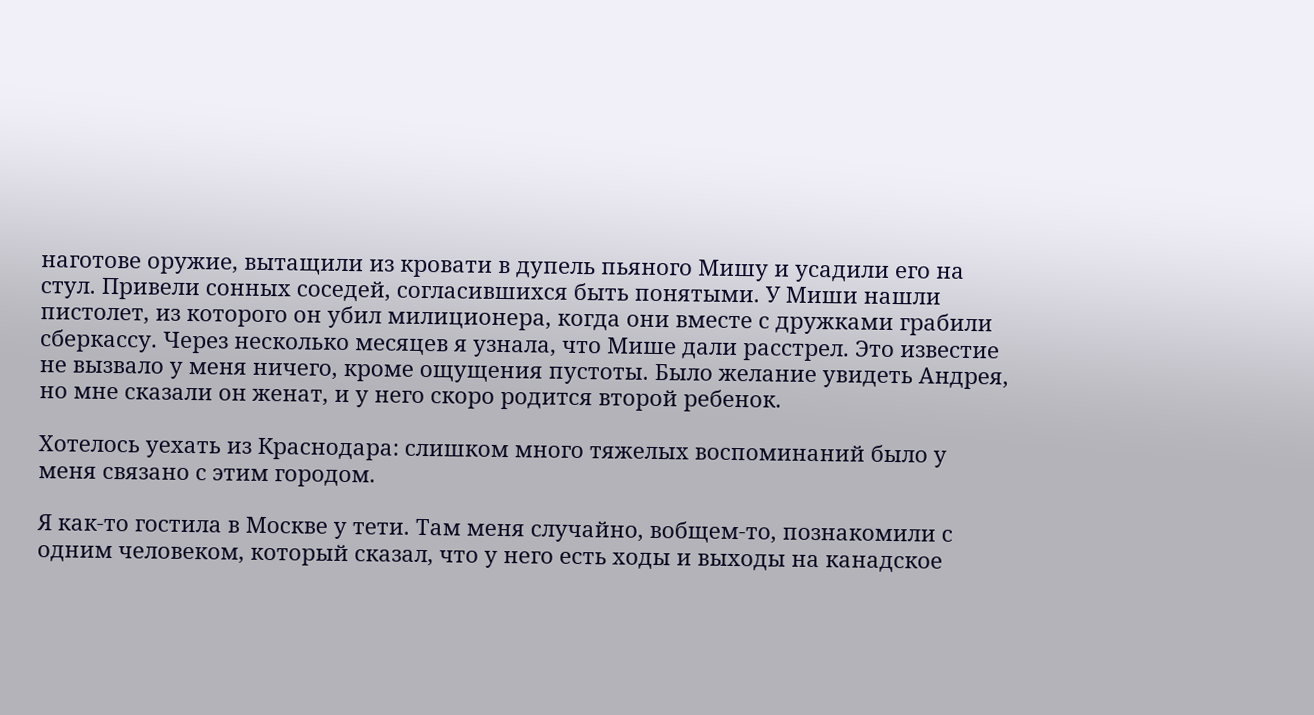наготове оружие, вытащили из кровати в дупель пьяного Мишу и усадили его на стул. Привели сонных соседей, согласившихся быть понятыми. У Миши нашли пистолет, из которого он убил милиционера, когда они вместе с дружками грабили сберкассу. Через несколько месяцев я узнала, что Мише дали расстрел. Это известие не вызвало у меня ничего, кроме ощущения пустоты. Было желание увидеть Андрея, но мне сказали он женат, и у него скоро родится второй ребенок.

Хотелось уехать из Краснодара: слишком много тяжелых воспоминаний было у меня связано с этим городом.

Я как-то гостила в Москве у тети. Там меня случайно, вобщем-то, познакомили с одним человеком, который сказал, что у него есть ходы и выходы на канадское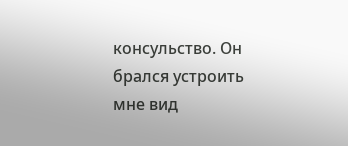консульство. Он брался устроить мне вид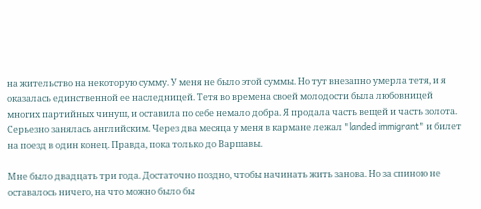на жительство на некоторую сумму. У меня не было этой суммы. Но тут внезапно умерла тетя, и я оказалась единственной ее наследницей. Тетя во времена своей молодости была любовницей многих партийных чинуш, и оставила по себе немало добра. Я продала часть вещей и часть золота. Серьезно занялась английским. Через два месяца у меня в кармане лежал "landed immigrant" и билет на поезд в один конец. Правда, пока только до Варшавы.

Мне было двадцать три года. Достаточно поздно, чтобы начинать жить занова. Но за спиною не оставалось ничего, на что можно было бы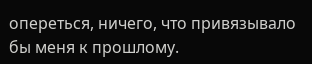опереться, ничего, что привязывало бы меня к прошлому.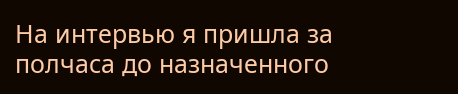На интервью я пришла за полчаса до назначенного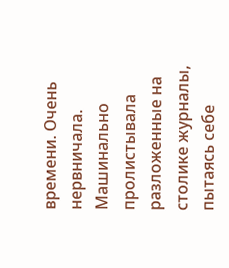времени. Очень нервничала. Машинально пролистывала разложенные на столике журналы, пытаясь себе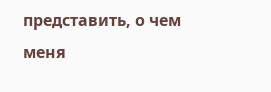представить, о чем меня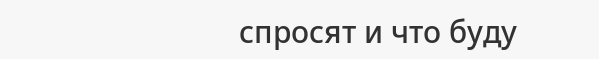спросят и что буду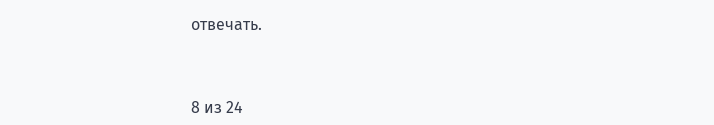отвечать.



8 из 24